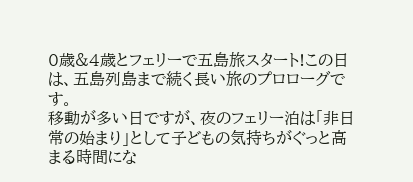0歳&4歳とフェリーで五島旅スタート!この日は、五島列島まで続く長い旅のプロローグです。
移動が多い日ですが、夜のフェリー泊は「非日常の始まり」として子どもの気持ちがぐっと高まる時間にな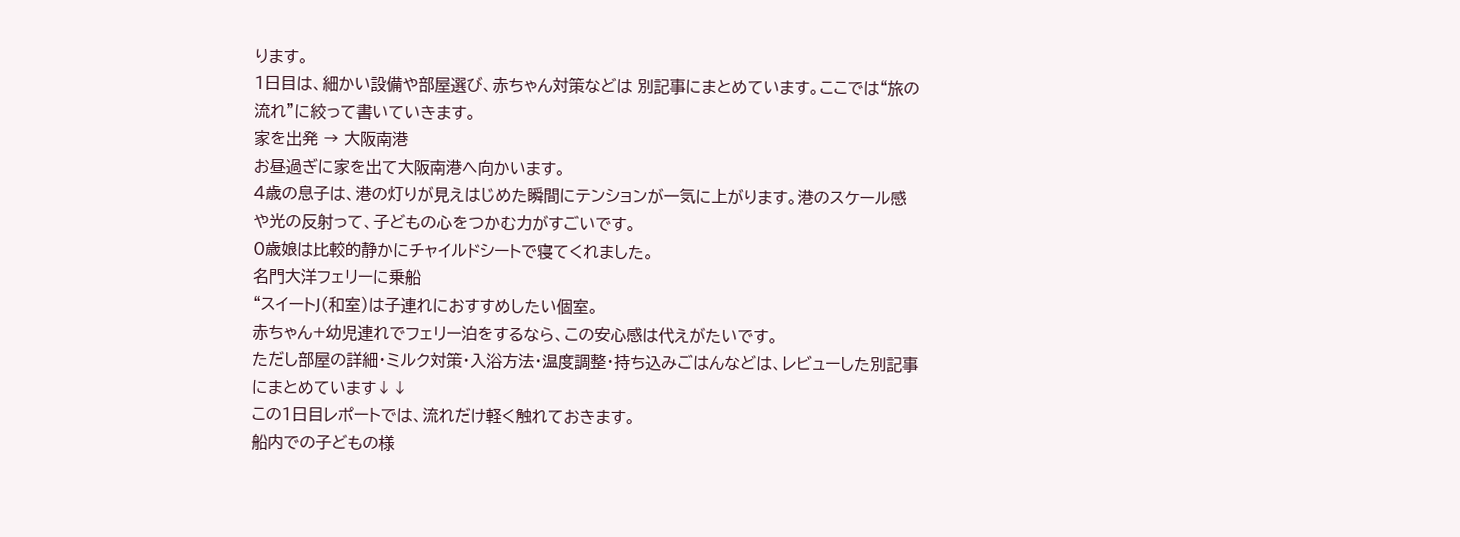ります。
1日目は、細かい設備や部屋選び、赤ちゃん対策などは 別記事にまとめています。ここでは“旅の流れ”に絞って書いていきます。
家を出発 → 大阪南港
お昼過ぎに家を出て大阪南港へ向かいます。
4歳の息子は、港の灯りが見えはじめた瞬間にテンションが一気に上がります。港のスケール感や光の反射って、子どもの心をつかむ力がすごいです。
0歳娘は比較的静かにチャイルドシートで寝てくれました。
名門大洋フェリーに乗船
“スイートJ(和室)は子連れにおすすめしたい個室。
赤ちゃん+幼児連れでフェリー泊をするなら、この安心感は代えがたいです。
ただし部屋の詳細・ミルク対策・入浴方法・温度調整・持ち込みごはんなどは、レビューした別記事にまとめています↓↓
この1日目レポートでは、流れだけ軽く触れておきます。
船内での子どもの様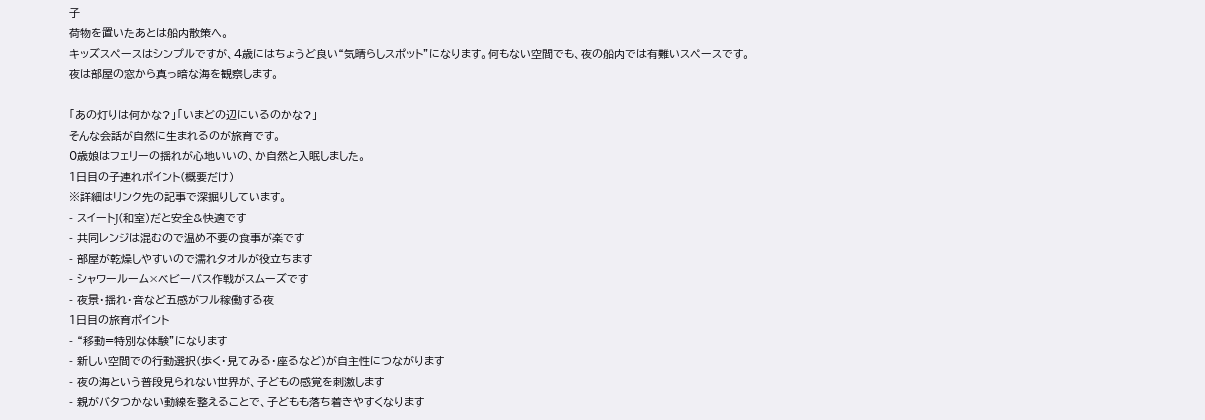子
荷物を置いたあとは船内散策へ。
キッズスペースはシンプルですが、4歳にはちょうど良い“気晴らしスポット”になります。何もない空間でも、夜の船内では有難いスペースです。
夜は部屋の窓から真っ暗な海を観察します。

「あの灯りは何かな?」「いまどの辺にいるのかな?」
そんな会話が自然に生まれるのが旅育です。
0歳娘はフェリーの揺れが心地いいの、か自然と入眠しました。
1日目の子連れポイント(概要だけ)
※詳細はリンク先の記事で深掘りしています。
- スイートJ(和室)だと安全&快適です
- 共同レンジは混むので温め不要の食事が楽です
- 部屋が乾燥しやすいので濡れタオルが役立ちます
- シャワールーム×ベビーバス作戦がスムーズです
- 夜景・揺れ・音など五感がフル稼働する夜
1日目の旅育ポイント
- “移動=特別な体験”になります
- 新しい空間での行動選択(歩く・見てみる・座るなど)が自主性につながります
- 夜の海という普段見られない世界が、子どもの感覚を刺激します
- 親がバタつかない動線を整えることで、子どもも落ち着きやすくなります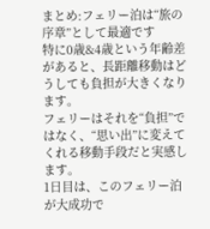まとめ:フェリー泊は“旅の序章”として最適です
特に0歳&4歳という年齢差があると、長距離移動はどうしても負担が大きくなります。
フェリーはそれを“負担”ではなく、“思い出”に変えてくれる移動手段だと実感します。
1日目は、このフェリー泊が大成功で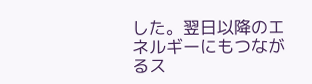した。翌日以降のエネルギーにもつながるス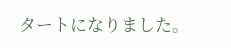タートになりました。